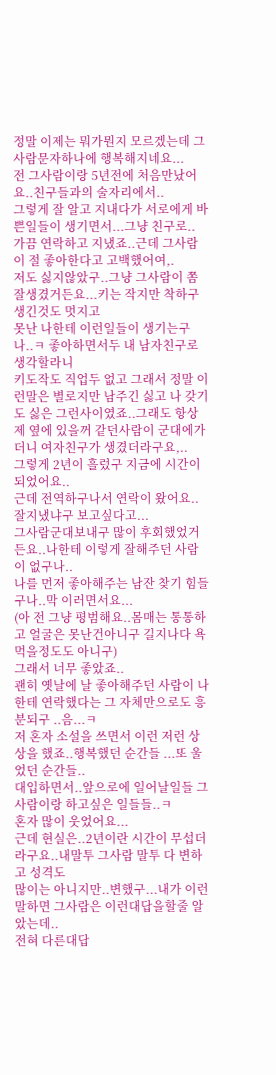정말 이제는 뭐가뭔지 모르겠는데 그사람문자하나에 행복해지네요...
전 그사람이랑 5년전에 처음만났어요..친구들과의 술자리에서..
그렇게 잘 알고 지내다가 서로에게 바쁜일들이 생기면서...그냥 친구로..
가끔 연락하고 지냈죠..근데 그사람이 절 좋아한다고 고백했어여,.
저도 싫지않았구..그냥 그사람이 쫌 잘생겼거든요...키는 작지만 착하구 생긴것도 멋지고
못난 나한테 이런일들이 생기는구나..ㅋ 좋아하면서두 내 남자친구로 생각할라니
키도작도 직업두 없고 그래서 정말 이런말은 별로지만 남주긴 싫고 나 갖기도 싫은 그런사이였죠..그래도 항상 제 옆에 있을꺼 같던사람이 군대에가더니 여자친구가 생겼더라구요,..
그렇게 2년이 흘렀구 지금에 시간이 되었어요..
근데 전역하구나서 연락이 왔어요..
잘지냈냐구 보고싶다고...
그사람군대보내구 많이 후회했었거든요..나한테 이렇게 잘해주던 사람이 없구나..
나를 먼저 좋아해주는 남잔 찾기 힘들구나..막 이러면서요...
(아 전 그냥 평범해요..몸매는 통통하고 얼굴은 못난건아니구 길지나다 욕먹을정도도 아니구)
그래서 너무 좋았죠..
괜히 옛날에 날 좋아해주던 사람이 나 한테 연락했다는 그 자체만으로도 흥분되구 ..음...ㅋ
저 혼자 소설을 쓰면서 이런 저런 상상을 했죠..행복했던 순간들 ...또 울었던 순간들..
대입하면서..앞으로에 일어날일들 그사람이랑 하고싶은 일들들..ㅋ
혼자 많이 웃었어요...
근데 현실은..2년이란 시간이 무섭더라구요..내말투 그사람 말투 다 변하고 성격도
많이는 아니지만..변했구...내가 이런말하면 그사람은 이런대답을할줄 알았는데..
전혀 다른대답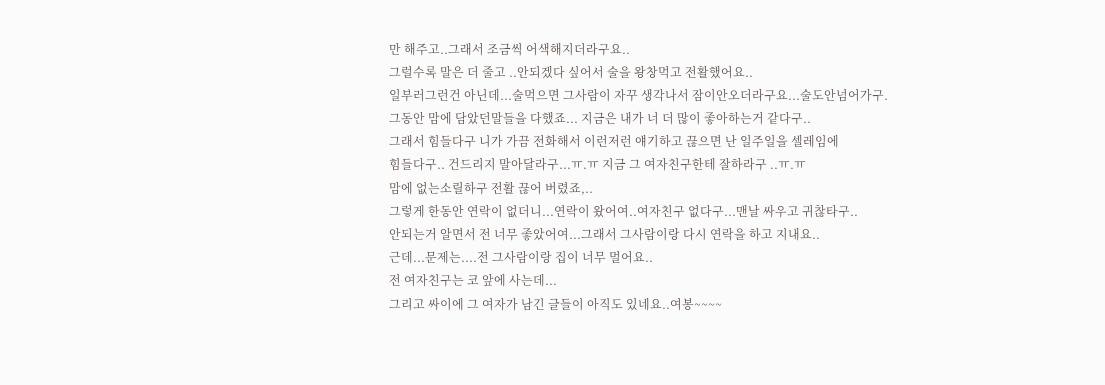만 해주고..그래서 조금씩 어색해지더라구요..
그럴수록 말은 더 줄고 ..안되겠다 싶어서 술을 왕창먹고 전활했어요..
일부러그런건 아닌데...술먹으면 그사람이 자꾸 생각나서 잠이안오더라구요...술도안넘어가구.
그동안 맘에 담았던말들을 다했죠... 지금은 내가 너 더 많이 좋아하는거 같다구..
그래서 힘들다구 니가 가끔 전화해서 이런저런 얘기하고 끊으면 난 일주일을 셀레임에
힘들다구.. 건드리지 말아달라구...ㅠ.ㅠ 지금 그 여자친구한테 잘하라구 ..ㅠ.ㅠ
맘에 없는소릴하구 전활 끊어 버렸죠,..
그렇게 한동안 연락이 없더니...연락이 왔어여..여자친구 없다구...맨날 싸우고 귀찮타구..
안되는거 알면서 전 너무 좋았어여...그래서 그사람이랑 다시 연락을 하고 지내요..
근데...문제는....전 그사람이랑 집이 너무 멀어요..
전 여자친구는 코 앞에 사는데...
그리고 싸이에 그 여자가 남긴 글들이 아직도 있네요..여봉~~~~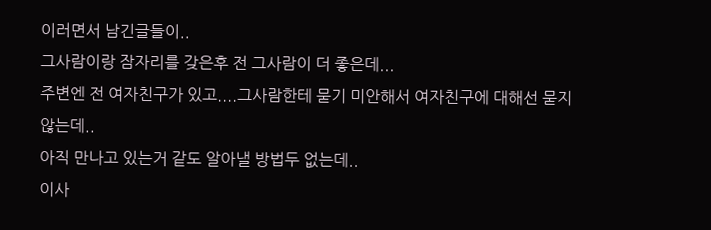이러면서 남긴글들이..
그사람이랑 잠자리를 갖은후 전 그사람이 더 좋은데...
주변엔 전 여자친구가 있고....그사람한테 묻기 미안해서 여자친구에 대해선 묻지 않는데..
아직 만나고 있는거 같도 알아낼 방법두 없는데..
이사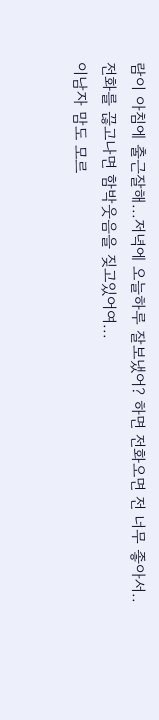람이 아침에 출근잘해...저녁에 오늘하루 잘보냈어? 하면 전화오면 전 너무 좋아서..
전화를 끊고나면 함박웃음을 짖고있어여...
이남자 맘도 모르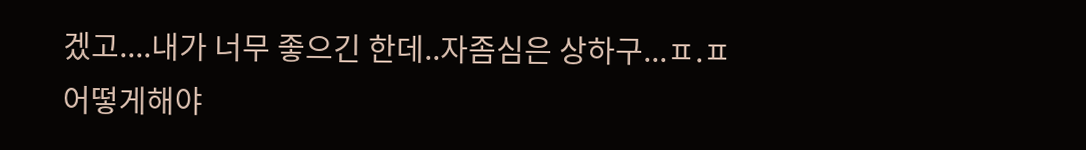겠고....내가 너무 좋으긴 한데..자좀심은 상하구...ㅍ.ㅍ
어떻게해야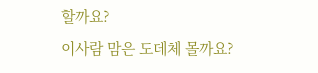할까요?
이사람 맘은 도데체 몰까요?